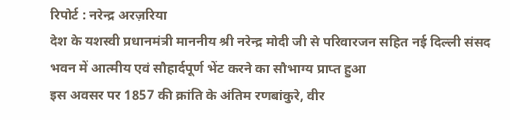रिपोर्ट : नरेन्द्र अरज़रिया
देश के यशस्वी प्रधानमंत्री माननीय श्री नरेन्द्र मोदी जी से परिवारजन सहित नई दिल्ली संसद भवन में आत्मीय एवं सौहार्दपूर्ण भेंट करने का सौभाग्य प्राप्त हुआ
इस अवसर पर 1857 की क्रांति के अंतिम रणबांकुरे, वीर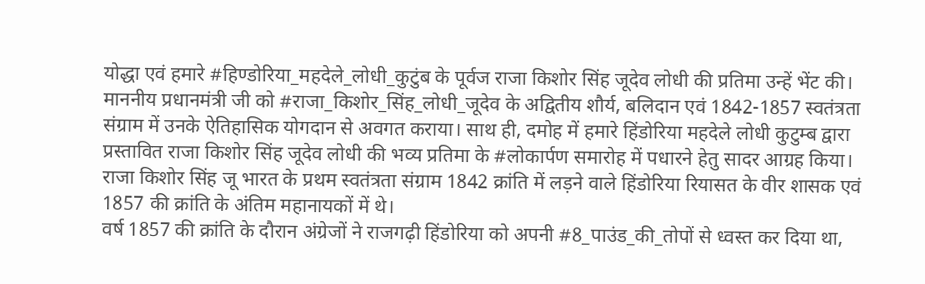योद्धा एवं हमारे #हिण्डोरिया_महदेले_लोधी_कुटुंब के पूर्वज राजा किशोर सिंह जूदेव लोधी की प्रतिमा उन्हें भेंट की।
माननीय प्रधानमंत्री जी को #राजा_किशोर_सिंह_लोधी_जूदेव के अद्वितीय शौर्य, बलिदान एवं 1842-1857 स्वतंत्रता संग्राम में उनके ऐतिहासिक योगदान से अवगत कराया। साथ ही, दमोह में हमारे हिंडोरिया महदेले लोधी कुटुम्ब द्वारा प्रस्तावित राजा किशोर सिंह जूदेव लोधी की भव्य प्रतिमा के #लोकार्पण समारोह में पधारने हेतु सादर आग्रह किया।
राजा किशोर सिंह जू भारत के प्रथम स्वतंत्रता संग्राम 1842 क्रांति में लड़ने वाले हिंडोरिया रियासत के वीर शासक एवं 1857 की क्रांति के अंतिम महानायकों में थे।
वर्ष 1857 की क्रांति के दौरान अंग्रेजों ने राजगढ़ी हिंडोरिया को अपनी #8_पाउंड_की_तोपों से ध्वस्त कर दिया था,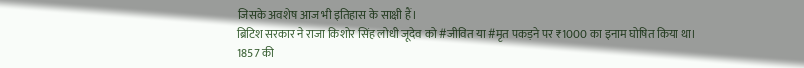जिसके अवशेष आज भी इतिहास के साक्षी हैं।
ब्रिटिश सरकार ने राजा किशोर सिंह लोधी जूदेव को #जीवित या #मृत पकड़ने पर ₹1000 का इनाम घोषित किया था।
1857 की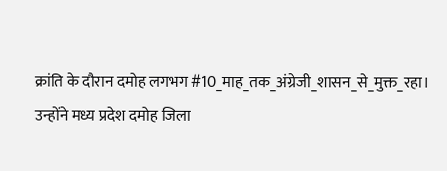क्रांति के दौरान दमोह लगभग #10_माह_तक_अंग्रेजी_शासन_से_मुक्त_रहा। उन्होंने मध्य प्रदेश दमोह जिला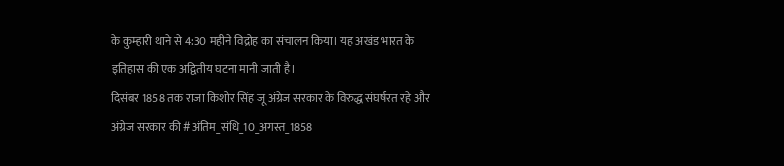के कुम्हारी थाने से 4:30 महीने विद्रोह का संचालन किया। यह अखंड भारत के इतिहास की एक अद्वितीय घटना मानी जाती है।
दिसंबर 1858 तक राजा किशोर सिंह जू अंग्रेज सरकार के विरुद्ध संघर्षरत रहे और अंग्रेज सरकार की #अंतिम_संधि_10_अगस्त_1858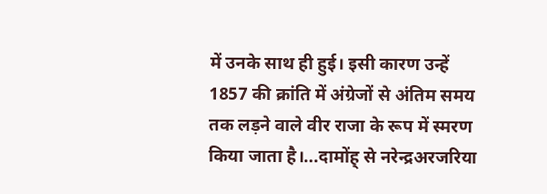में उनके साथ ही हुई। इसी कारण उन्हें 1857 की क्रांति में अंग्रेजों से अंतिम समय तक लड़ने वाले वीर राजा के रूप में स्मरण किया जाता है।...दामोंह् से नरेन्द्रअरजरिया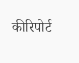कीरिपोर्ट